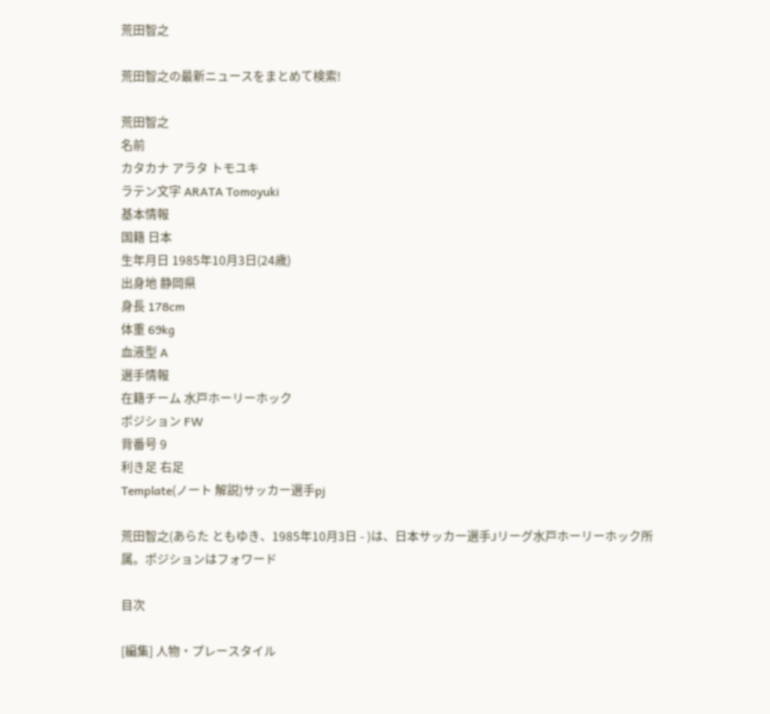荒田智之

荒田智之の最新ニュースをまとめて検索!

荒田智之
名前
カタカナ アラタ トモユキ
ラテン文字 ARATA Tomoyuki
基本情報
国籍 日本
生年月日 1985年10月3日(24歳)
出身地 静岡県
身長 178cm
体重 69kg
血液型 A
選手情報
在籍チーム 水戸ホーリーホック
ポジション FW
背番号 9
利き足 右足
Template(ノート 解説)サッカー選手pj

荒田智之(あらた ともゆき、1985年10月3日 - )は、日本サッカー選手Jリーグ水戸ホーリーホック所属。ポジションはフォワード

目次

[編集] 人物・プレースタイル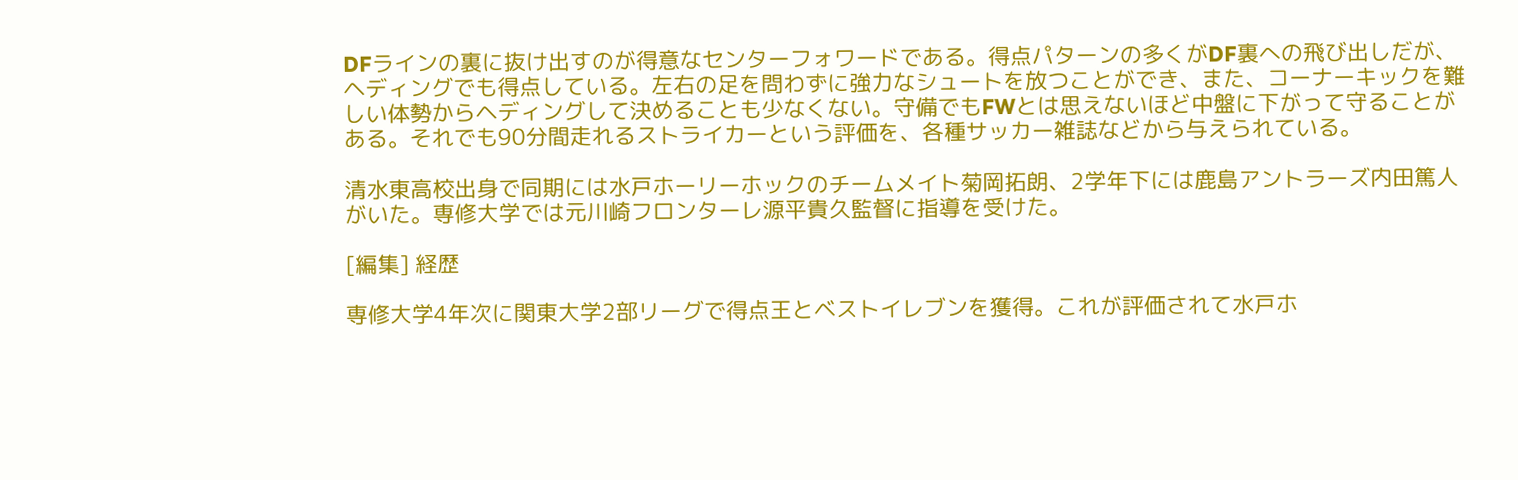DFラインの裏に抜け出すのが得意なセンターフォワードである。得点パターンの多くがDF裏への飛び出しだが、ヘディングでも得点している。左右の足を問わずに強力なシュートを放つことができ、また、コーナーキックを難しい体勢からヘディングして決めることも少なくない。守備でもFWとは思えないほど中盤に下がって守ることがある。それでも90分間走れるストライカーという評価を、各種サッカー雑誌などから与えられている。

清水東高校出身で同期には水戸ホーリーホックのチームメイト菊岡拓朗、2学年下には鹿島アントラーズ内田篤人がいた。専修大学では元川崎フロンターレ源平貴久監督に指導を受けた。

[編集] 経歴

専修大学4年次に関東大学2部リーグで得点王とベストイレブンを獲得。これが評価されて水戸ホ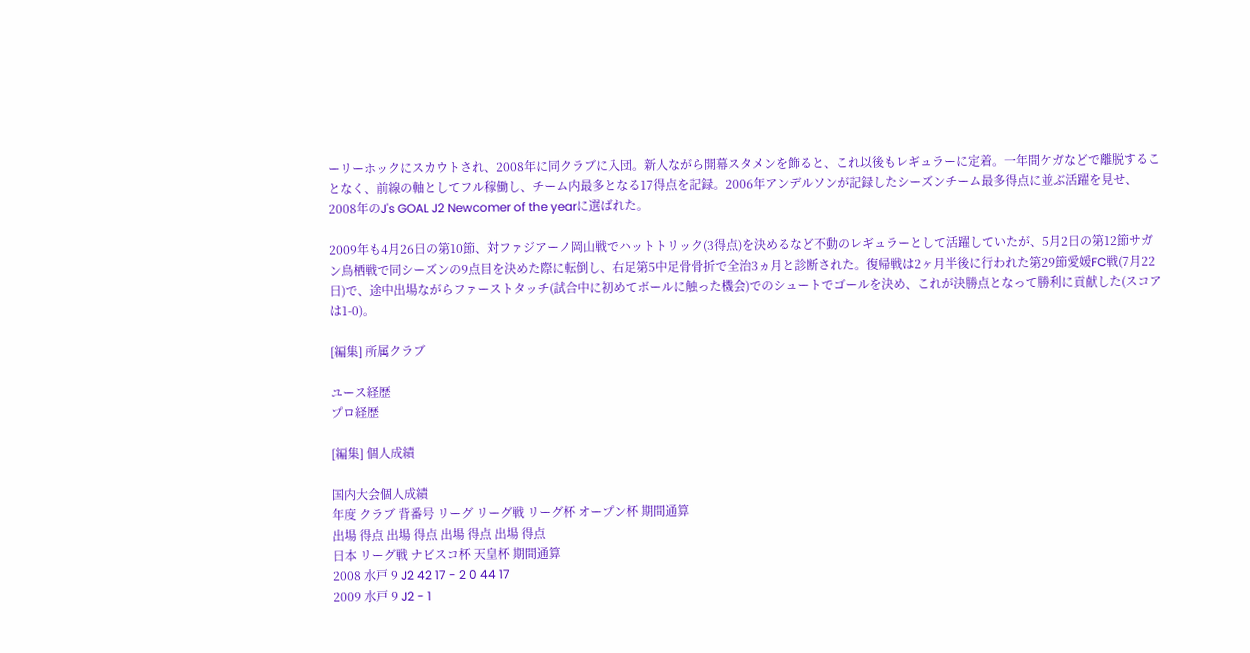ーリーホックにスカウトされ、2008年に同クラブに入団。新人ながら開幕スタメンを飾ると、これ以後もレギュラーに定着。一年間ケガなどで離脱することなく、前線の軸としてフル稼働し、チーム内最多となる17得点を記録。2006年アンデルソンが記録したシーズンチーム最多得点に並ぶ活躍を見せ、2008年のJ's GOAL J2 Newcomer of the yearに選ばれた。

2009年も4月26日の第10節、対ファジアーノ岡山戦でハットトリック(3得点)を決めるなど不動のレギュラーとして活躍していたが、5月2日の第12節サガン鳥栖戦で同シーズンの9点目を決めた際に転倒し、右足第5中足骨骨折で全治3ヵ月と診断された。復帰戦は2ヶ月半後に行われた第29節愛媛FC戦(7月22日)で、途中出場ながらファーストタッチ(試合中に初めてボールに触った機会)でのシュートでゴールを決め、これが決勝点となって勝利に貢献した(スコアは1-0)。

[編集] 所属クラブ

ユース経歴
プロ経歴

[編集] 個人成績

国内大会個人成績
年度 クラブ 背番号 リーグ リーグ戦 リーグ杯 オープン杯 期間通算
出場 得点 出場 得点 出場 得点 出場 得点
日本 リーグ戦 ナビスコ杯 天皇杯 期間通算
2008 水戸 9 J2 42 17 - 2 0 44 17
2009 水戸 9 J2 - 1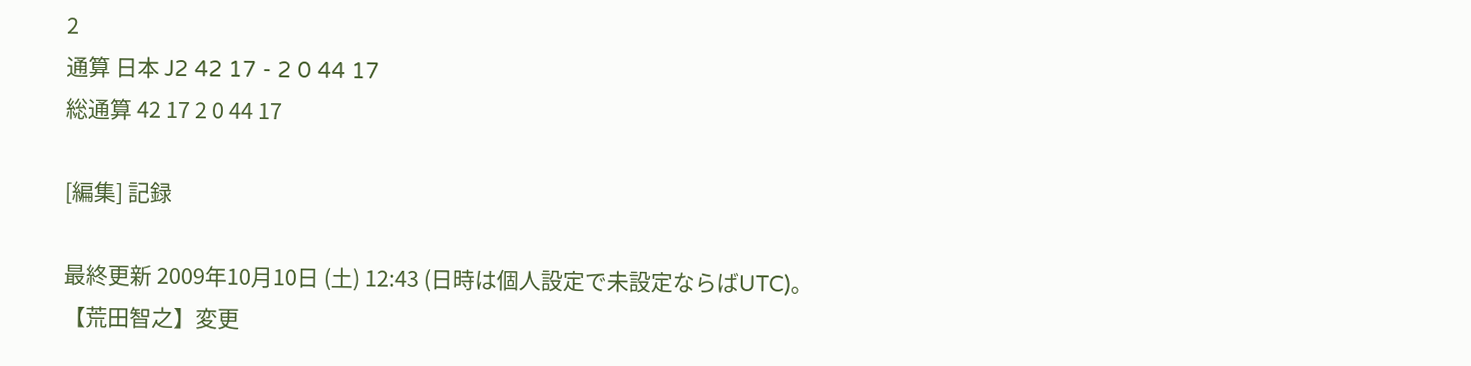2
通算 日本 J2 42 17 - 2 0 44 17
総通算 42 17 2 0 44 17

[編集] 記録

最終更新 2009年10月10日 (土) 12:43 (日時は個人設定で未設定ならばUTC)。
【荒田智之】変更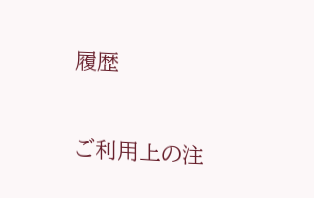履歴

ご利用上の注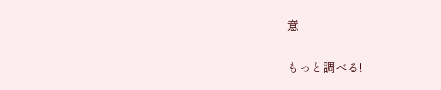意

もっと調べる!